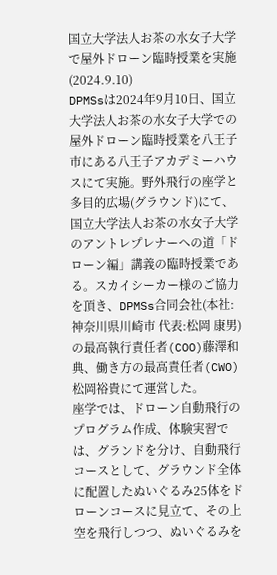国立大学法人お茶の水女子大学で屋外ドローン臨時授業を実施(2024.9.10)
DPMSsは2024年9月10日、国立大学法人お茶の水女子大学での屋外ドローン臨時授業を八王子市にある八王子アカデミーハウスにて実施。野外飛行の座学と多目的広場(グラウンド)にて、国立大学法人お茶の水女子大学のアントレプレナーへの道「ドローン編」講義の臨時授業である。スカイシーカー様のご協力を頂き、DPMSs合同会社(本社:神奈川県川崎市 代表:松岡 康男)の最高執行責任者(COO)藤澤和典、働き方の最高責任者(CWO)松岡裕貴にて運営した。
座学では、ドローン自動飛行のプログラム作成、体験実習では、グランドを分け、自動飛行コースとして、グラウンド全体に配置したぬいぐるみ25体をドローンコースに見立て、その上空を飛行しつつ、ぬいぐるみを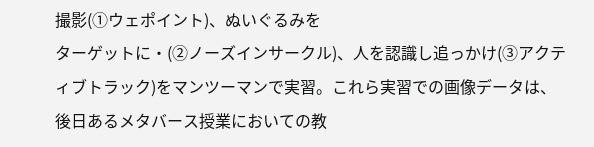撮影(①ウェポイント)、ぬいぐるみを
ターゲットに・(②ノーズインサークル)、人を認識し追っかけ(③アクティブトラック)をマンツーマンで実習。これら実習での画像データは、後日あるメタバース授業においての教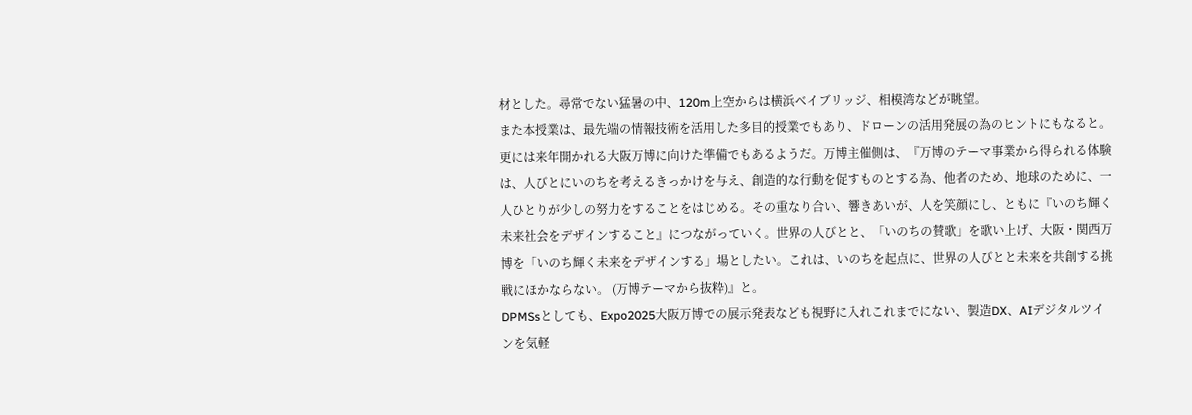材とした。尋常でない猛暑の中、120m上空からは横浜ベイブリッジ、相模湾などが眺望。
また本授業は、最先端の情報技術を活用した多目的授業でもあり、ドローンの活用発展の為のヒントにもなると。更には来年開かれる大阪万博に向けた準備でもあるようだ。万博主催側は、『万博のテーマ事業から得られる体験は、人びとにいのちを考えるきっかけを与え、創造的な行動を促すものとする為、他者のため、地球のために、一人ひとりが少しの努力をすることをはじめる。その重なり合い、響きあいが、人を笑顔にし、ともに『いのち輝く未来社会をデザインすること』につながっていく。世界の人びとと、「いのちの賛歌」を歌い上げ、大阪・関西万博を「いのち輝く未来をデザインする」場としたい。これは、いのちを起点に、世界の人びとと未来を共創する挑戦にほかならない。 (万博テーマから抜粋)』と。
DPMSsとしても、Expo2025大阪万博での展示発表なども視野に入れこれまでにない、製造DX、AIデジタルツインを気軽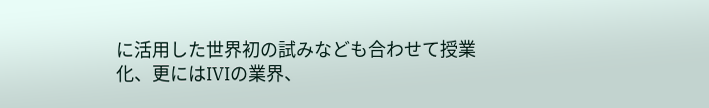に活用した世界初の試みなども合わせて授業化、更にはIVIの業界、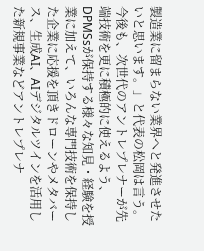製造業に留まらない業界へと発進させたいと思います。」と代表の松岡は言う。 今後も、次世代のアントレプレナーが先端技術を更に積極的に使えるよう、DPMSsが保持する様々な知見・経験を授業に加えて、いろんな専門技術を保持した企業に応援を頂きドローンやメタバース、生成AI、AIデジタルツインを活用した新規事業などアントレプレナ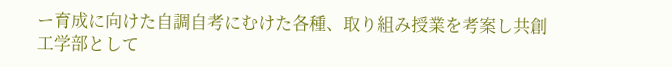ー育成に向けた自調自考にむけた各種、取り組み授業を考案し共創工学部として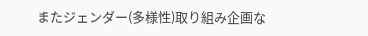またジェンダー(多様性)取り組み企画な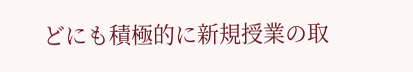どにも積極的に新規授業の取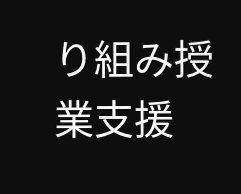り組み授業支援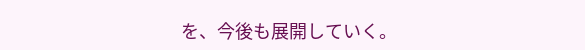を、今後も展開していく。